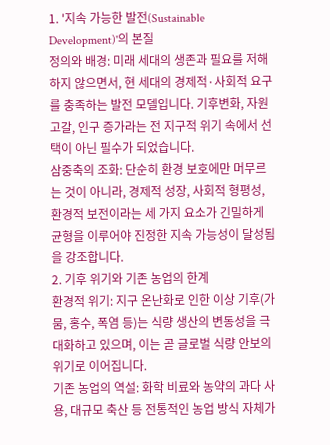1. '지속 가능한 발전(Sustainable Development)'의 본질
정의와 배경: 미래 세대의 생존과 필요를 저해하지 않으면서, 현 세대의 경제적·사회적 요구를 충족하는 발전 모델입니다. 기후변화, 자원 고갈, 인구 증가라는 전 지구적 위기 속에서 선택이 아닌 필수가 되었습니다.
삼중축의 조화: 단순히 환경 보호에만 머무르는 것이 아니라, 경제적 성장, 사회적 형평성, 환경적 보전이라는 세 가지 요소가 긴밀하게 균형을 이루어야 진정한 지속 가능성이 달성됨을 강조합니다.
2. 기후 위기와 기존 농업의 한계
환경적 위기: 지구 온난화로 인한 이상 기후(가뭄, 홍수, 폭염 등)는 식량 생산의 변동성을 극대화하고 있으며, 이는 곧 글로벌 식량 안보의 위기로 이어집니다.
기존 농업의 역설: 화학 비료와 농약의 과다 사용, 대규모 축산 등 전통적인 농업 방식 자체가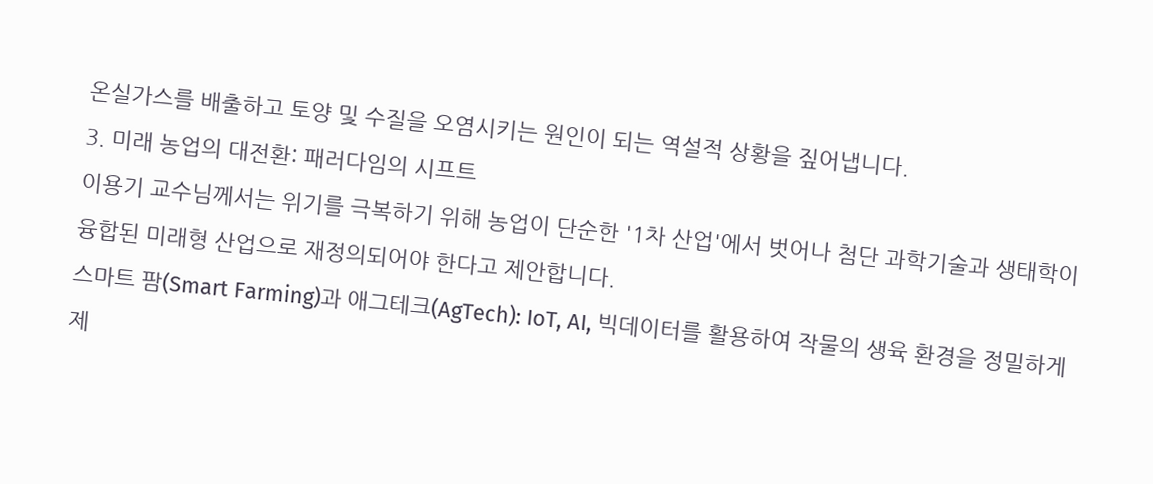온실가스를 배출하고 토양 및 수질을 오염시키는 원인이 되는 역설적 상황을 짚어냅니다.
3. 미래 농업의 대전환: 패러다임의 시프트
이용기 교수님께서는 위기를 극복하기 위해 농업이 단순한 '1차 산업'에서 벗어나 첨단 과학기술과 생태학이 융합된 미래형 산업으로 재정의되어야 한다고 제안합니다.
스마트 팜(Smart Farming)과 애그테크(AgTech): IoT, AI, 빅데이터를 활용하여 작물의 생육 환경을 정밀하게 제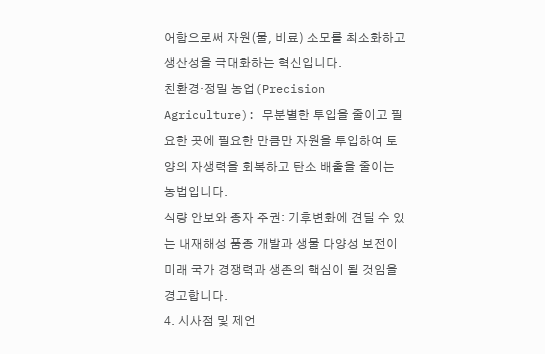어함으로써 자원(물, 비료) 소모를 최소화하고 생산성을 극대화하는 혁신입니다.
친환경·정밀 농업(Precision Agriculture): 무분별한 투입을 줄이고 필요한 곳에 필요한 만큼만 자원을 투입하여 토양의 자생력을 회복하고 탄소 배출을 줄이는 농법입니다.
식량 안보와 종자 주권: 기후변화에 견딜 수 있는 내재해성 품종 개발과 생물 다양성 보전이 미래 국가 경쟁력과 생존의 핵심이 될 것임을 경고합니다.
4. 시사점 및 제언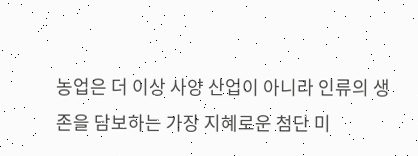농업은 더 이상 사양 산업이 아니라 인류의 생존을 담보하는 가장 지혜로운 첨단 미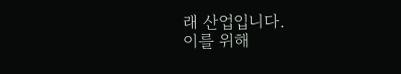래 산업입니다.
이를 위해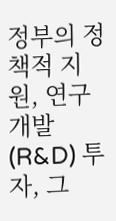정부의 정책적 지원, 연구 개발(R&D) 투자, 그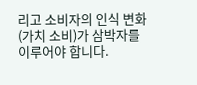리고 소비자의 인식 변화(가치 소비)가 삼박자를 이루어야 합니다.